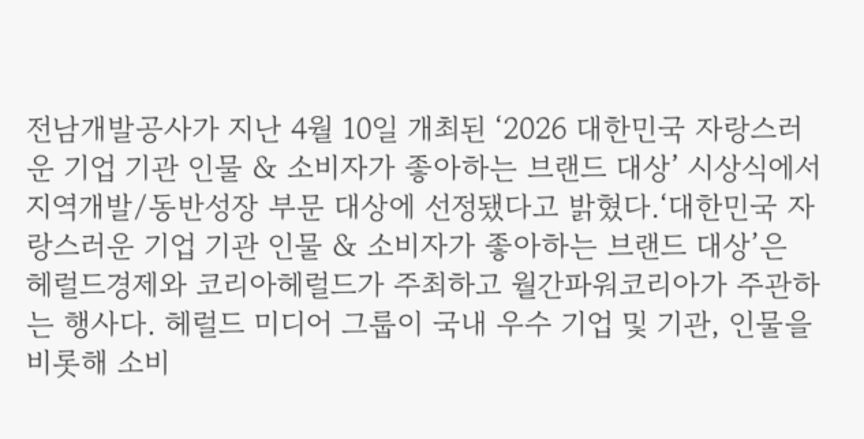전남개발공사가 지난 4월 10일 개최된 ‘2026 대한민국 자랑스러운 기업 기관 인물 & 소비자가 좋아하는 브랜드 대상’ 시상식에서 지역개발/동반성장 부문 대상에 선정됐다고 밝혔다.‘대한민국 자랑스러운 기업 기관 인물 & 소비자가 좋아하는 브랜드 대상’은 헤럴드경제와 코리아헤럴드가 주최하고 월간파워코리아가 주관하는 행사다. 헤럴드 미디어 그룹이 국내 우수 기업 및 기관, 인물을 비롯해 소비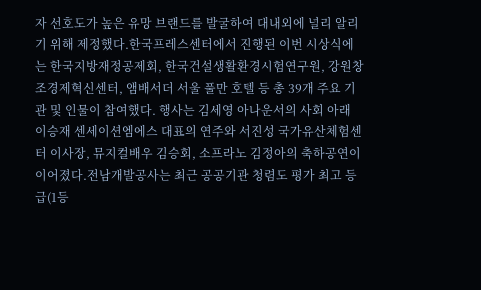자 선호도가 높은 유망 브랜드를 발굴하여 대내외에 널리 알리기 위해 제정했다.한국프레스센터에서 진행된 이번 시상식에는 한국지방재정공제회, 한국건설생활환경시험연구원, 강원창조경제혁신센터, 앰배서더 서울 풀만 호텔 등 총 39개 주요 기관 및 인물이 참여했다. 행사는 김세영 아나운서의 사회 아래 이승재 센세이션엠에스 대표의 연주와 서진성 국가유산체험센터 이사장, 뮤지컬배우 김승회, 소프라노 김정아의 축하공연이 이어졌다.전남개발공사는 최근 공공기관 청렴도 평가 최고 등급(1등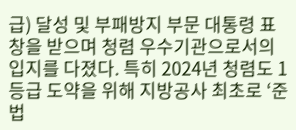급) 달성 및 부패방지 부문 대통령 표창을 받으며 청렴 우수기관으로서의 입지를 다졌다. 특히 2024년 청렴도 1등급 도약을 위해 지방공사 최초로 ‘준법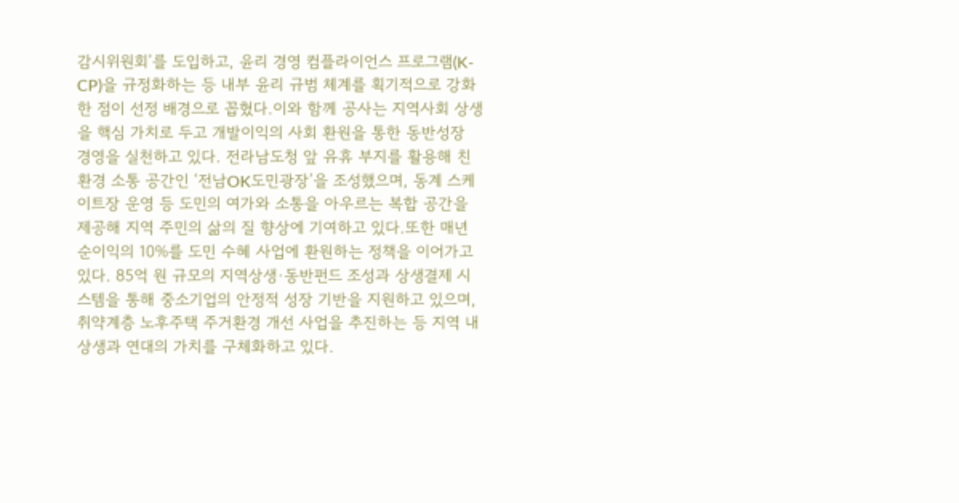감시위원회’를 도입하고, 윤리 경영 컴플라이언스 프로그램(K-CP)을 규정화하는 등 내부 윤리 규범 체계를 획기적으로 강화한 점이 선정 배경으로 꼽혔다.이와 함께 공사는 지역사회 상생을 핵심 가치로 두고 개발이익의 사회 환원을 통한 동반성장 경영을 실천하고 있다. 전라남도청 앞 유휴 부지를 활용해 친환경 소통 공간인 ‘전남OK도민광장’을 조성했으며, 동계 스케이트장 운영 등 도민의 여가와 소통을 아우르는 복합 공간을 제공해 지역 주민의 삶의 질 향상에 기여하고 있다.또한 매년 순이익의 10%를 도민 수혜 사업에 환원하는 정책을 이어가고 있다. 85억 원 규모의 지역상생·동반펀드 조성과 상생결제 시스템을 통해 중소기업의 안정적 성장 기반을 지원하고 있으며, 취약계층 노후주택 주거환경 개선 사업을 추진하는 등 지역 내 상생과 연대의 가치를 구체화하고 있다.